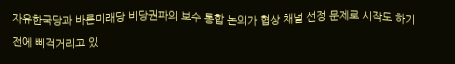자유한국당과 바른미래당 비당권파의 보수 통합 논의가 협상 채널 선정 문제로 시작도 하기 전에 삐걱거리고 있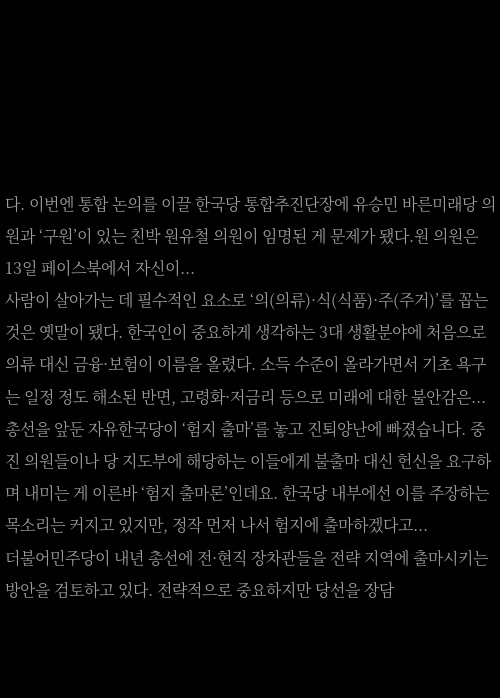다. 이번엔 통합 논의를 이끌 한국당 통합추진단장에 유승민 바른미래당 의원과 ‘구원’이 있는 친박 원유철 의원이 임명된 게 문제가 됐다.원 의원은 13일 페이스북에서 자신이...
사람이 살아가는 데 필수적인 요소로 ‘의(의류)·식(식품)·주(주거)’를 꼽는 것은 옛말이 됐다. 한국인이 중요하게 생각하는 3대 생활분야에 처음으로 의류 대신 금융·보험이 이름을 올렸다. 소득 수준이 올라가면서 기초 욕구는 일정 정도 해소된 반면, 고령화·저금리 등으로 미래에 대한 불안감은...
총선을 앞둔 자유한국당이 ‘험지 출마’를 놓고 진퇴양난에 빠졌습니다. 중진 의원들이나 당 지도부에 해당하는 이들에게 불출마 대신 헌신을 요구하며 내미는 게 이른바 ‘험지 출마론’인데요. 한국당 내부에선 이를 주장하는 목소리는 커지고 있지만, 정작 먼저 나서 험지에 출마하겠다고...
더불어민주당이 내년 총선에 전·현직 장차관들을 전략 지역에 출마시키는 방안을 검토하고 있다. 전략적으로 중요하지만 당선을 장담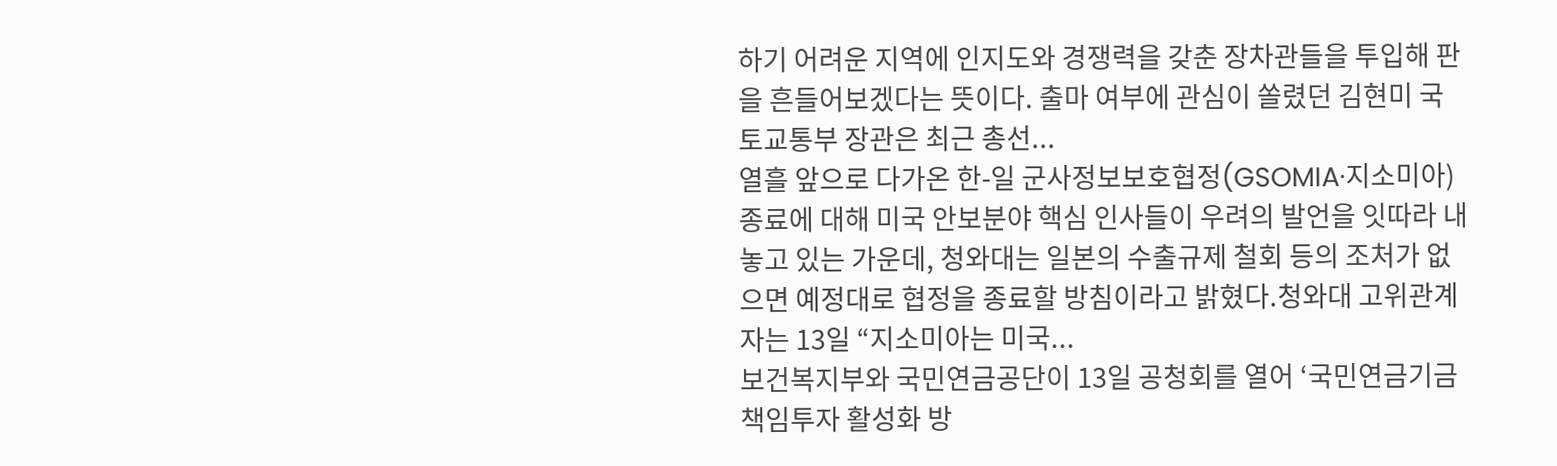하기 어려운 지역에 인지도와 경쟁력을 갖춘 장차관들을 투입해 판을 흔들어보겠다는 뜻이다. 출마 여부에 관심이 쏠렸던 김현미 국토교통부 장관은 최근 총선...
열흘 앞으로 다가온 한-일 군사정보보호협정(GSOMIA·지소미아) 종료에 대해 미국 안보분야 핵심 인사들이 우려의 발언을 잇따라 내놓고 있는 가운데, 청와대는 일본의 수출규제 철회 등의 조처가 없으면 예정대로 협정을 종료할 방침이라고 밝혔다.청와대 고위관계자는 13일 “지소미아는 미국...
보건복지부와 국민연금공단이 13일 공청회를 열어 ‘국민연금기금 책임투자 활성화 방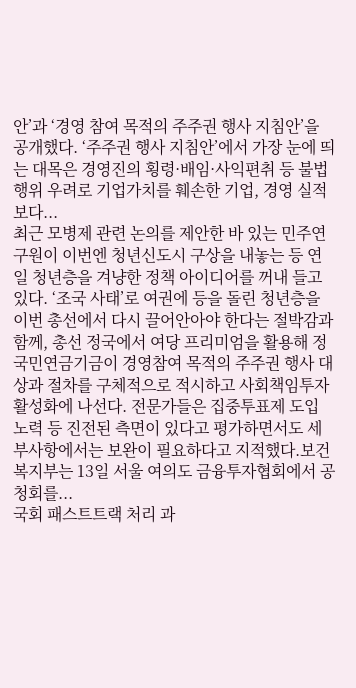안’과 ‘경영 참여 목적의 주주권 행사 지침안’을 공개했다. ‘주주권 행사 지침안’에서 가장 눈에 띄는 대목은 경영진의 횡령·배임·사익편취 등 불법행위 우려로 기업가치를 훼손한 기업, 경영 실적보다...
최근 모병제 관련 논의를 제안한 바 있는 민주연구원이 이번엔 청년신도시 구상을 내놓는 등 연일 청년층을 겨냥한 정책 아이디어를 꺼내 들고 있다. ‘조국 사태’로 여권에 등을 돌린 청년층을 이번 총선에서 다시 끌어안아야 한다는 절박감과 함께, 총선 정국에서 여당 프리미엄을 활용해 정
국민연금기금이 경영참여 목적의 주주권 행사 대상과 절차를 구체적으로 적시하고 사회책임투자 활성화에 나선다. 전문가들은 집중투표제 도입 노력 등 진전된 측면이 있다고 평가하면서도 세부사항에서는 보완이 필요하다고 지적했다.보건복지부는 13일 서울 여의도 금융투자협회에서 공청회를...
국회 패스트트랙 처리 과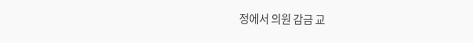정에서 의원 감금 교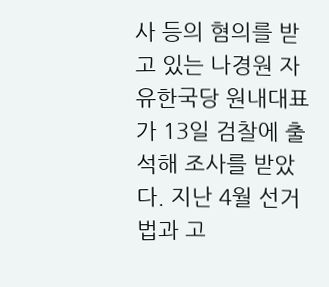사 등의 혐의를 받고 있는 나경원 자유한국당 원내대표가 13일 검찰에 출석해 조사를 받았다. 지난 4월 선거법과 고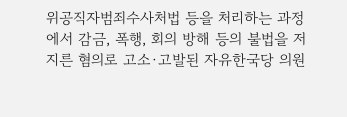위공직자범죄수사처법 등을 처리하는 과정에서 감금, 폭행, 회의 방해 등의 불법을 저지른 혐의로 고소·고발된 자유한국당 의원